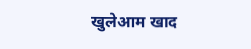खुलेआम खाद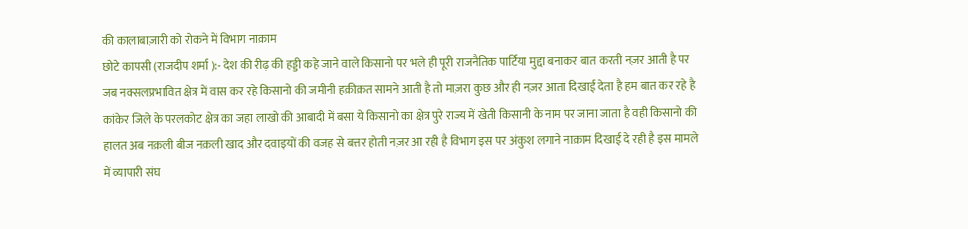की कालाबाज़ारी को रोकने में विभाग नाक़ाम
छोटे कापसी (राजदीप शर्मा ):- देश की रीढ़ की हड्डी कहे जाने वाले किसानो पर भले ही पूरी राजनैतिक पार्टिया मुद्दा बनाकर बात करती नज़र आती है पर जब नक्सलप्रभावित क्षेत्र में वास कर रहे किसानो की जमीनी हक़ीक़त सामने आती है तो माज़रा कुछ और ही नज़र आता दिखाई देता है हम बात कर रहे है कांकेर जिले के परलकोट क्षेत्र का जहा लाखो की आबादी में बसा ये किसानो का क्षेत्र पुरे राज्य में खेती किसानी के नाम पर जाना जाता है वही किसानो की हालत अब नक़ली बीज नक़ली खाद और दवाइयों की वजह से बत्तर होती नज़र आ रही है विभाग इस पर अंकुश लगाने नाक़ाम दिखाई दे रही है इस मामले में व्यापारी संघ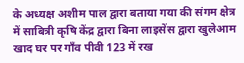के अध्यक्ष अशीम पाल द्वारा बताया गया की संगम क्षेत्र में साबित्री कृषि केंद्र द्वारा बिना लाइसेंस द्वारा खुलेआम खाद घर पर गाँव पीवी 123 में रख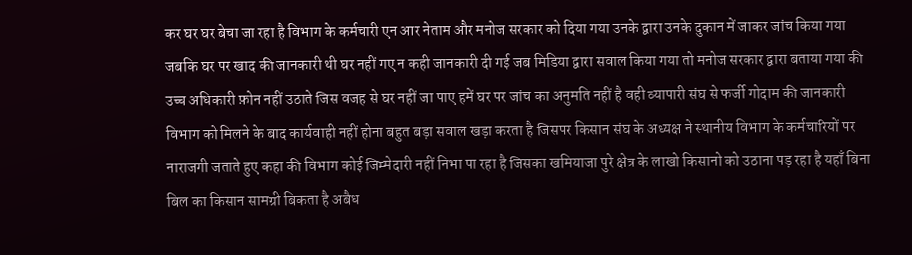कर घर घर बेचा जा रहा है विभाग के कर्मचारी एन आर नेताम और मनोज सरकार को दिया गया उनके द्वारा उनके दुकान में जाकर जांच किया गया जबकि घर पर खाद की जानकारी थी घर नहीं गए न कही जानकारी दी गई जब मिडिया द्वारा सवाल किया गया तो मनोज सरकार द्वारा बताया गया की उच्च अधिकारी फ़ोन नहीं उठाते जिस वजह से घर नहीं जा पाए हमें घर पर जांच का अनुमति नहीं है वही व्यापारी संघ से फर्जी गोदाम की जानकारी विभाग को मिलने के बाद कार्यवाही नहीं होना बहुत बड़ा सवाल खड़ा करता है जिसपर किसान संघ के अध्यक्ष ने स्थानीय विभाग के कर्मचारियों पर नाराजगी जताते हुए कहा की विभाग कोई जिम्मेदारी नहीं निभा पा रहा है जिसका खमियाजा पुरे क्षेत्र के लाखो किसानो को उठाना पड़ रहा है यहाँ बिना बिल का किसान सामग्री बिकता है अबैध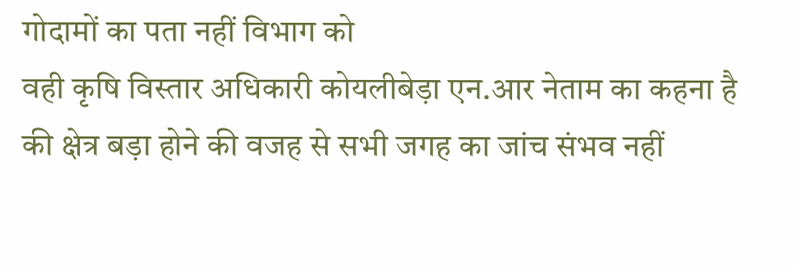गोदामों का पता नहीं विभाग को
वही कृषि विस्तार अधिकारी कोयलीबेड़ा एन.आर नेताम का कहना है की क्षेत्र बड़ा होने की वजह से सभी जगह का जांच संभव नहीं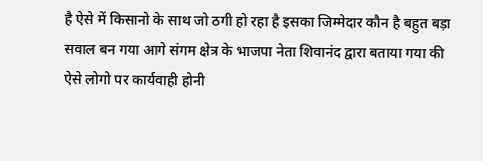है ऐसे में किसानो के साथ जो ठगी हो रहा है इसका जिम्मेदार कौन है बहुत बड़ा सवाल बन गया आगे संगम क्षेत्र के भाजपा नेता शिवानंद द्वारा बताया गया की ऐसे लोगो पर कार्यवाही होनी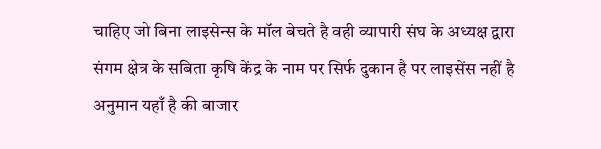चाहिए जो बिना लाइसेन्स के मॉल बेचते है वही व्यापारी संघ के अध्यक्ष द्वारा संगम क्षेत्र के सबिता कृषि केंद्र के नाम पर सिर्फ दुकान है पर लाइसेंस नहीं है अनुमान यहाँ है की बाजार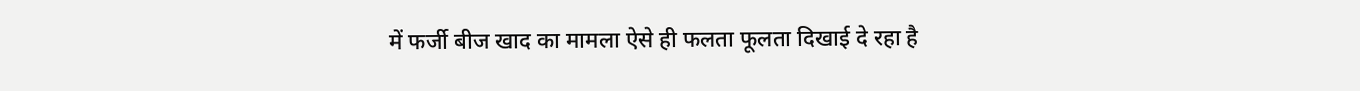में फर्जी बीज खाद का मामला ऐसे ही फलता फूलता दिखाई दे रहा है